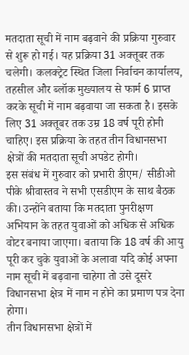मतदाता सूची में नाम बढ़वाने की प्रक्रिया गुरुवार से शुरू हो गई। यह प्रक्रिया 31 अक्तूबर तक चलेगी। कलक्ट्रेट स्थित जिला निर्वाचन कार्यालय, तहसील और ब्लॉक मुख्यालय से फार्म 6 प्राप्त करके सूची में नाम बढ़वाया जा सकता है। इसके लिए 31 अक्तूबर तक उम्र 18 वर्ष पूरी होनी चाहिए। इस प्रक्रिया के तहत तीन विधानसभा क्षेत्रों की मतदाता सूची अपडेट होगी।
इस संबंध में गुरुवार को प्रभारी डीएम/ सीडीओ पीके श्रीवास्तव ने सभी एसडीएम के साथ बैठक की। उन्होंने बताया कि मतदाता पुनरीक्षण अभियान के तहत युवाओं को अधिक से अधिक वोटर बनाया जाएगा। बताया कि 18 वर्ष की आयु पूरी कर चुके युवाओं के अलावा यदि कोई अपना नाम सूची में बढ़वाना चाहेगा तो उसे दूसरे विधानसभा क्षेत्र में नाम न होने का प्रमाण पत्र देना होगा।
तीन विधानसभा क्षेत्रों में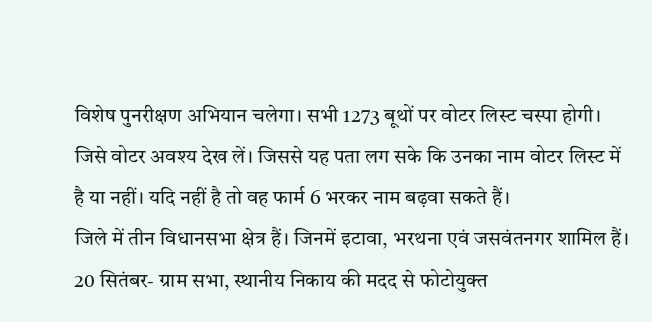विशेष पुनरीक्षण अभियान चलेगा। सभी 1273 बूथों पर वोटर लिस्ट चस्पा होगी। जिसे वोटर अवश्य देख लें। जिससे यह पता लग सके कि उनका नाम वोटर लिस्ट में है या नहीं। यदि नहीं है तो वह फार्म 6 भरकर नाम बढ़वा सकते हैं।
जिले में तीन विधानसभा क्षेत्र हैं। जिनमें इटावा, भरथना एवं जसवंतनगर शामिल हैं।
20 सितंबर- ग्राम सभा, स्थानीय निकाय की मदद से फोटोयुक्त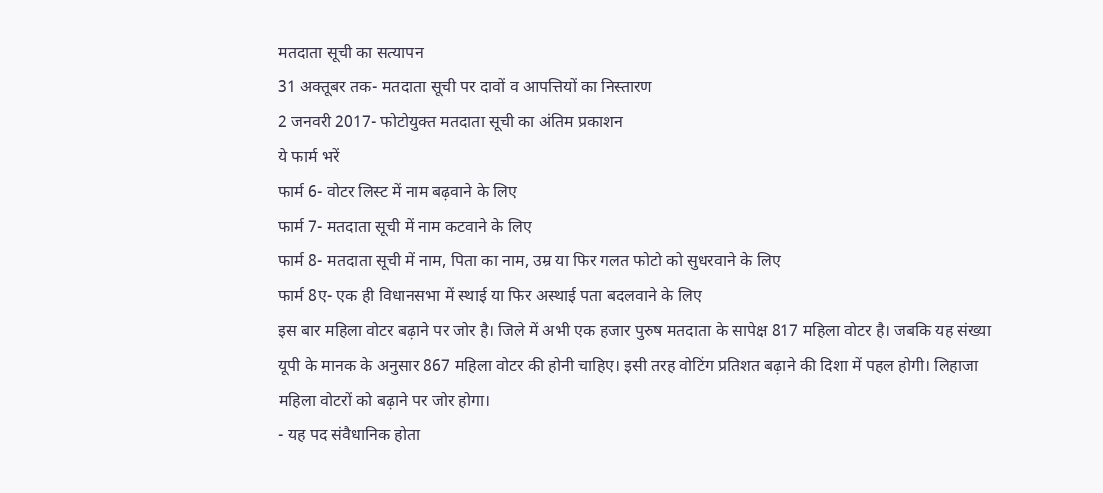मतदाता सूची का सत्यापन
31 अक्तूबर तक- मतदाता सूची पर दावों व आपत्तियों का निस्तारण
2 जनवरी 2017- फोटोयुक्त मतदाता सूची का अंतिम प्रकाशन
ये फार्म भरें
फार्म 6- वोटर लिस्ट में नाम बढ़वाने के लिए
फार्म 7- मतदाता सूची में नाम कटवाने के लिए
फार्म 8- मतदाता सूची में नाम, पिता का नाम, उम्र या फिर गलत फोटो को सुधरवाने के लिए
फार्म 8ए- एक ही विधानसभा में स्थाई या फिर अस्थाई पता बदलवाने के लिए
इस बार महिला वोटर बढ़ाने पर जोर है। जिले में अभी एक हजार पुरुष मतदाता के सापेक्ष 817 महिला वोटर है। जबकि यह संख्या यूपी के मानक के अनुसार 867 महिला वोटर की होनी चाहिए। इसी तरह वोटिंग प्रतिशत बढ़ाने की दिशा में पहल होगी। लिहाजा महिला वोटरों को बढ़ाने पर जोर होगा।
- यह पद संवैधानिक होता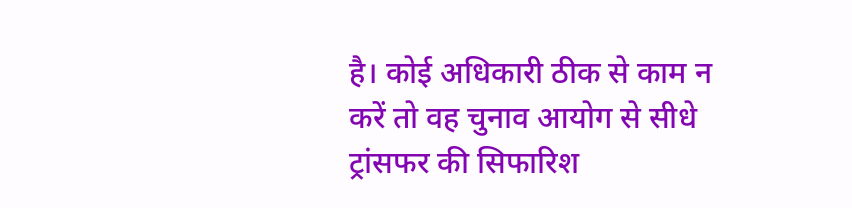है। कोई अधिकारी ठीक से काम न करें तो वह चुनाव आयोग से सीधे ट्रांसफर की सिफारिश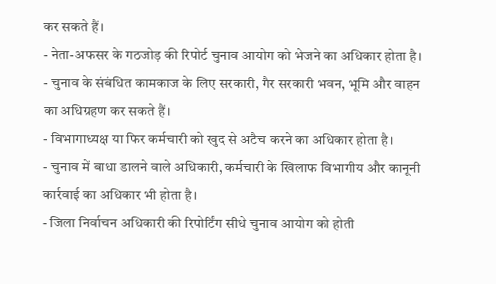कर सकते हैं।
- नेता-अफसर के गठजोड़ की रिपोर्ट चुनाव आयोग को भेजने का अधिकार होता है।
- चुनाव के संबंधित कामकाज के लिए सरकारी, गैर सरकारी भवन, भूमि और वाहन का अधिग्रहण कर सकते हैं।
- विभागाध्यक्ष या फिर कर्मचारी को खुद से अटैच करने का अधिकार होता है।
- चुनाव में बाधा डालने वाले अधिकारी, कर्मचारी के खिलाफ विभागीय और कानूनी कार्रवाई का अधिकार भी होता है।
- जिला निर्वाचन अधिकारी की रिपोर्टिंग सीधे चुनाव आयोग को होती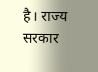है। राज्य सरकार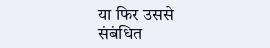या फिर उससे संबंधित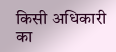किसी अधिकारी का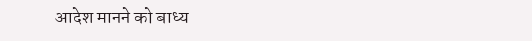आदेश मानने को बाध्य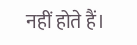नहीं होते हैं।